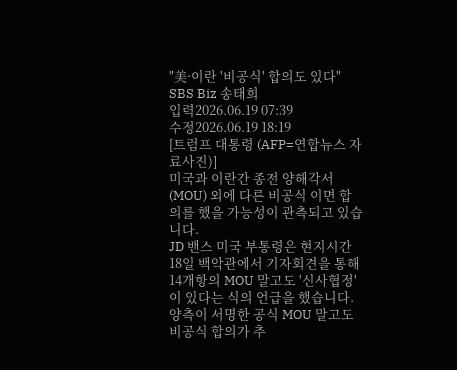"美·이란 '비공식' 합의도 있다"
SBS Biz 송태희
입력2026.06.19 07:39
수정2026.06.19 18:19
[트럼프 대통령 (AFP=연합뉴스 자료사진)]
미국과 이란간 종전 양해각서(MOU) 외에 다른 비공식 이면 합의를 했을 가능성이 관측되고 있습니다.
JD 밴스 미국 부통령은 현지시간 18일 백악관에서 기자회견을 통해 14개항의 MOU 말고도 '신사협정'이 있다는 식의 언급을 했습니다.
양측이 서명한 공식 MOU 말고도 비공식 합의가 추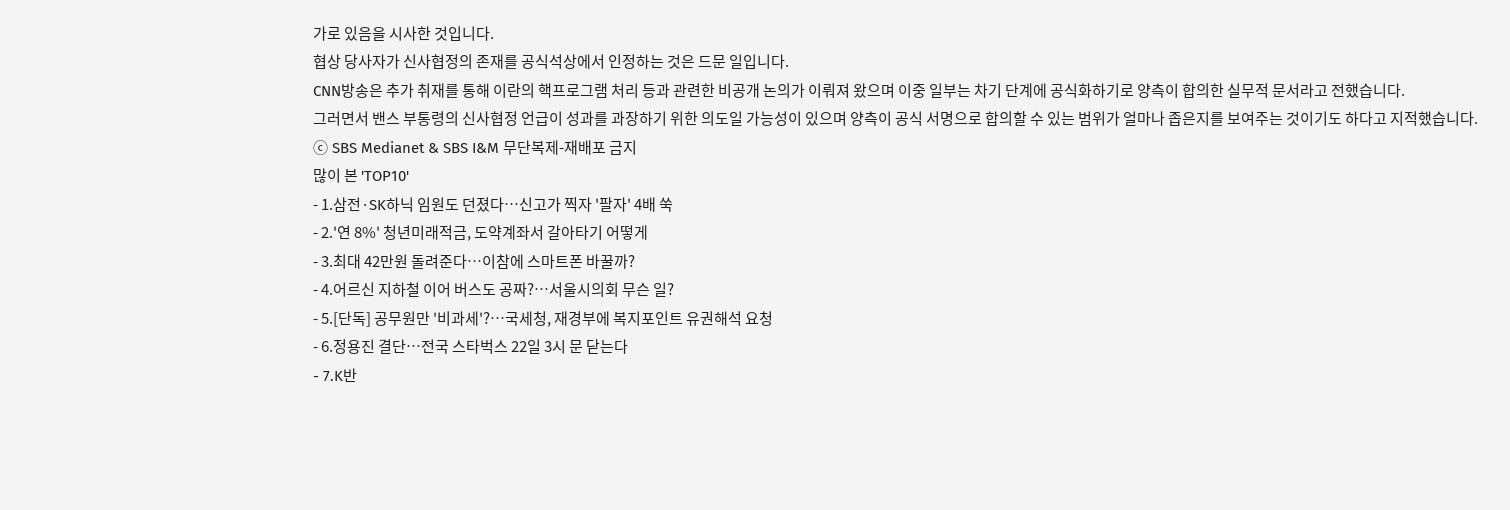가로 있음을 시사한 것입니다.
협상 당사자가 신사협정의 존재를 공식석상에서 인정하는 것은 드문 일입니다.
CNN방송은 추가 취재를 통해 이란의 핵프로그램 처리 등과 관련한 비공개 논의가 이뤄져 왔으며 이중 일부는 차기 단계에 공식화하기로 양측이 합의한 실무적 문서라고 전했습니다.
그러면서 밴스 부통령의 신사협정 언급이 성과를 과장하기 위한 의도일 가능성이 있으며 양측이 공식 서명으로 합의할 수 있는 범위가 얼마나 좁은지를 보여주는 것이기도 하다고 지적했습니다.
ⓒ SBS Medianet & SBS I&M 무단복제-재배포 금지
많이 본 'TOP10'
- 1.삼전·SK하닉 임원도 던졌다…신고가 찍자 '팔자' 4배 쑥
- 2.'연 8%' 청년미래적금, 도약계좌서 갈아타기 어떻게
- 3.최대 42만원 돌려준다…이참에 스마트폰 바꿀까?
- 4.어르신 지하철 이어 버스도 공짜?…서울시의회 무슨 일?
- 5.[단독] 공무원만 '비과세'?…국세청, 재경부에 복지포인트 유권해석 요청
- 6.정용진 결단…전국 스타벅스 22일 3시 문 닫는다
- 7.K반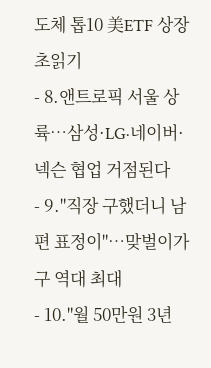도체 톱10 美ETF 상장 초읽기
- 8.앤트로픽 서울 상륙…삼성·LG·네이버·넥슨 협업 거점된다
- 9."직장 구했더니 남편 표정이"…맞벌이가구 역대 최대
- 10."월 50만원 3년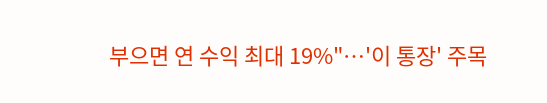부으면 연 수익 최대 19%"…'이 통장' 주목